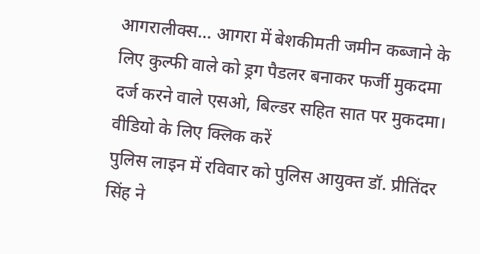आगरालीक्स… आगरा में बेशकीमती जमीन कब्जाने के लिए कुल्फी वाले को ड्रग पैडलर बनाकर फर्जी मुकदमा दर्ज करने वाले एसओ, बिल्डर सहित सात पर मुकदमा। वीडियो के लिए क्लिक करें
पुलिस लाइन में रविवार को पुलिस आयुक्त डॉ. प्रीतिंदर सिंह ने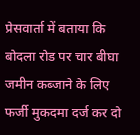प्रेसवार्ता में बताया कि बोदला रोड पर चार बीघा जमीन कब्जाने के लिए फर्जी मुकदमा दर्ज कर दो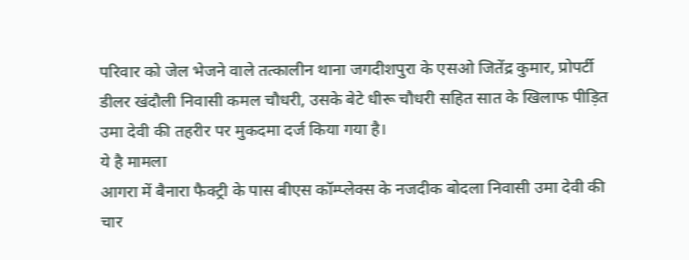परिवार को जेल भेजने वाले तत्कालीन थाना जगदीशपुरा के एसओ जितेंद्र कुमार, प्रोपर्टी डीलर खंदौली निवासी कमल चौधरी, उसके बेटे धीरू चौधरी सहित सात के खिलाफ पीड़ित उमा देवी की तहरीर पर मुकदमा दर्ज किया गया है।
ये है मामला
आगरा में बैनारा फैक्ट्री के पास बीएस कॉम्प्लेक्स के नजदीक बोदला निवासी उमा देवी की चार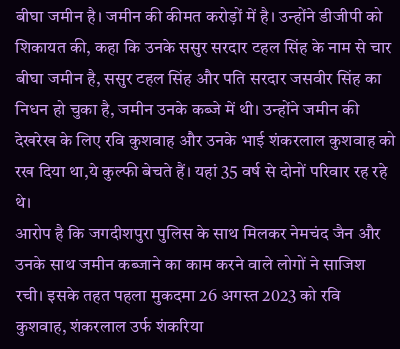बीघा जमीन है। जमीन की कीमत करोड़ों में है। उन्होंने डीजीपी को शिकायत की, कहा कि उनके ससुर सरदार टहल सिंह के नाम से चार बीघा जमीन है, ससुर टहल सिंह और पति सरदार जसवीर सिंह का निधन हो चुका है, जमीन उनके कब्जे में थी। उन्होंने जमीन की देखरेख के लिए रवि कुशवाह और उनके भाई शंकरलाल कुशवाह को रख दिया था,ये कुल्फी बेचते हैं। यहां 35 वर्ष से दोनों परिवार रह रहे थे।
आरोप है कि जगदीशपुरा पुलिस के साथ मिलकर नेमचंद जैन और उनके साथ जमीन कब्जाने का काम करने वाले लोगों ने साजिश रची। इसके तहत पहला मुकदमा 26 अगस्त 2023 को रवि कुशवाह, शंकरलाल उर्फ शंकरिया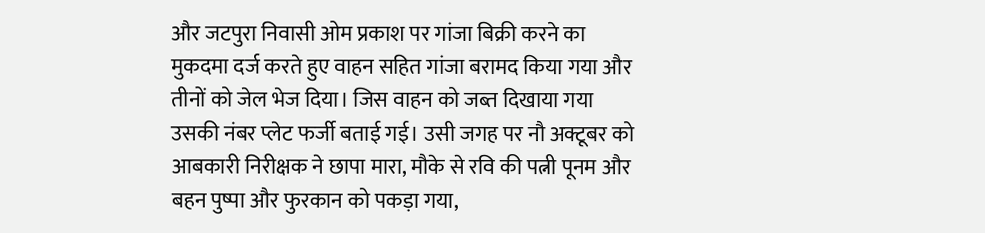और जटपुरा निवासी ओम प्रकाश पर गांजा बिक्री करने का मुकदमा दर्ज करते हुए वाहन सहित गांजा बरामद किया गया और तीनों को जेल भेज दिया। जिस वाहन को जब्त दिखाया गया उसकी नंबर प्लेट फर्जी बताई गई। उसी जगह पर नौ अक्टूबर को आबकारी निरीक्षक ने छापा मारा, मौके से रवि की पत्नी पूनम और बहन पुष्पा और फुरकान को पकड़ा गया,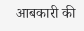आबकारी की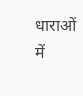धाराओं में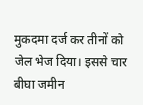मुकदमा दर्ज कर तीनों को जेल भेज दिया। इससे चार बीघा जमीन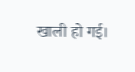खाली हो गई।